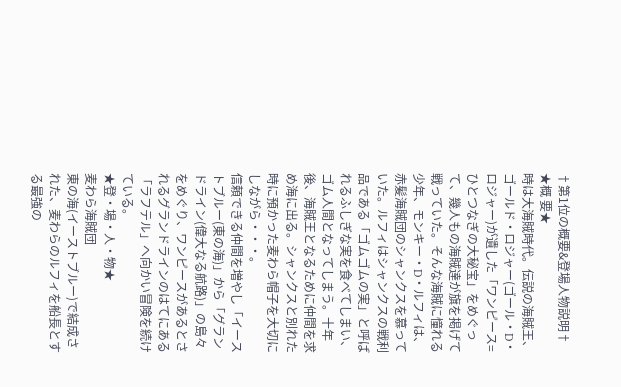†第1位の概要&登場人物説明†
★概 要★
時は大海賊時代。伝説の海賊王、ゴールド・ロジャー(ゴール・D・ロジャー)が遺した「ワンピース=ひとつなぎの大秘宝」をめぐって、幾人もの海賊達が旗を掲げて戦っていた。そんな海賊に憧れる少年、モンキー・D・ルフィは、赤髪海賊団のシャンクスを慕っていた。ルフィはシャンクスの戦利品である「ゴムゴムの実」と呼ばれるふしぎな実を食べてしまい、ゴム人間となってしまう。十年後、海賊王となるために仲間を求め海に出る。シャンクスと別れた時に預かった麦わら帽子を大切にしながら・・・。
信頼できる仲間を増やし「イーストブルー(東の海)」から「グランドライン(偉大なる航路)」の島々をめぐり、ワンピースがあるとされるグランドラインのはてにある「ラフテル」へ向かい冒険を続けている。
★登・場・人・物★
麦わら海賊団
東の海(イーストブルー)で結成された、麦わらのルフィを船長とする最強の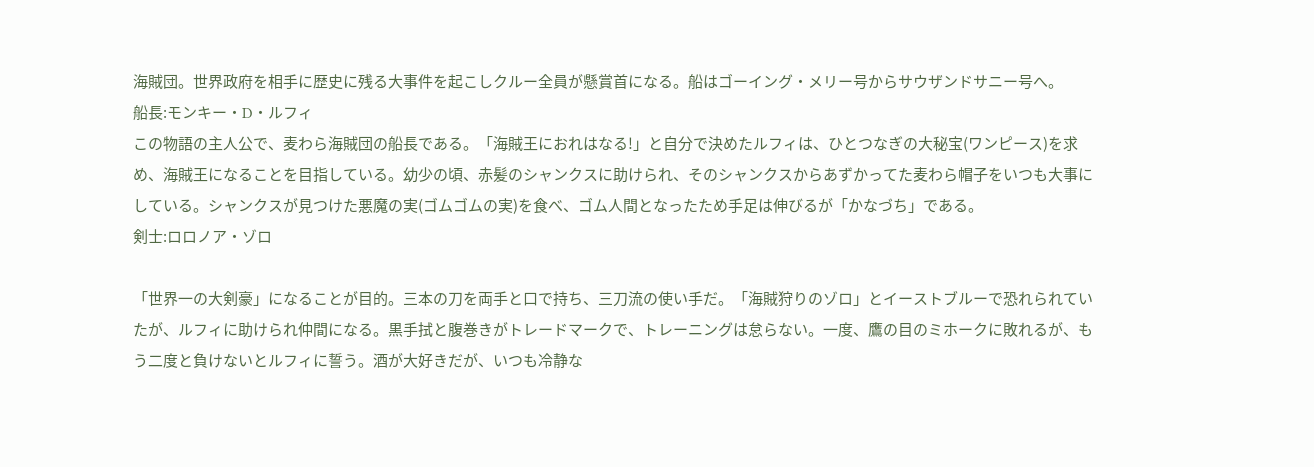海賊団。世界政府を相手に歴史に残る大事件を起こしクルー全員が懸賞首になる。船はゴーイング・メリー号からサウザンドサニー号へ。
船長:モンキー・D・ルフィ
この物語の主人公で、麦わら海賊団の船長である。「海賊王におれはなる!」と自分で決めたルフィは、ひとつなぎの大秘宝(ワンピース)を求め、海賊王になることを目指している。幼少の頃、赤髪のシャンクスに助けられ、そのシャンクスからあずかってた麦わら帽子をいつも大事にしている。シャンクスが見つけた悪魔の実(ゴムゴムの実)を食べ、ゴム人間となったため手足は伸びるが「かなづち」である。
剣士:ロロノア・ゾロ

「世界一の大剣豪」になることが目的。三本の刀を両手と口で持ち、三刀流の使い手だ。「海賊狩りのゾロ」とイーストブルーで恐れられていたが、ルフィに助けられ仲間になる。黒手拭と腹巻きがトレードマークで、トレーニングは怠らない。一度、鷹の目のミホークに敗れるが、もう二度と負けないとルフィに誓う。酒が大好きだが、いつも冷静な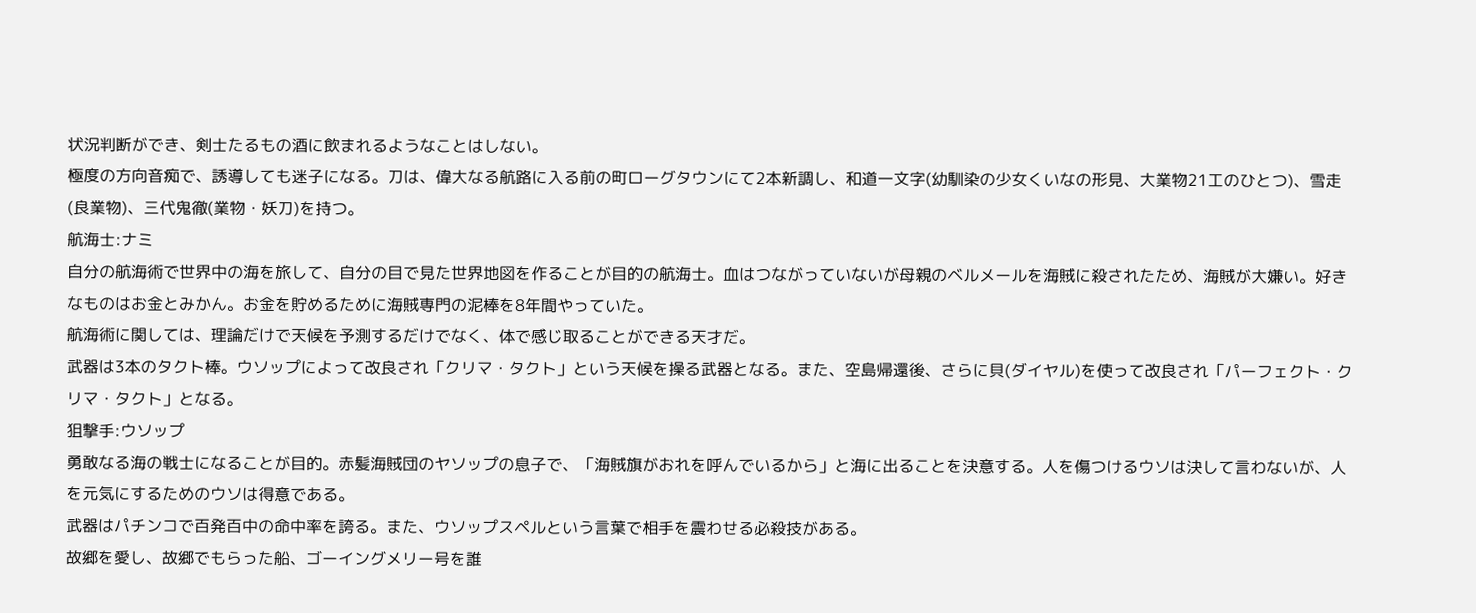状況判断ができ、剣士たるもの酒に飲まれるようなことはしない。
極度の方向音痴で、誘導しても迷子になる。刀は、偉大なる航路に入る前の町ローグタウンにて2本新調し、和道一文字(幼馴染の少女くいなの形見、大業物21工のひとつ)、雪走(良業物)、三代鬼徹(業物・妖刀)を持つ。
航海士:ナミ
自分の航海術で世界中の海を旅して、自分の目で見た世界地図を作ることが目的の航海士。血はつながっていないが母親のベルメールを海賊に殺されたため、海賊が大嫌い。好きなものはお金とみかん。お金を貯めるために海賊専門の泥棒を8年間やっていた。
航海術に関しては、理論だけで天候を予測するだけでなく、体で感じ取ることができる天才だ。
武器は3本のタクト棒。ウソップによって改良され「クリマ・タクト」という天候を操る武器となる。また、空島帰還後、さらに貝(ダイヤル)を使って改良され「パーフェクト・クリマ・タクト」となる。
狙撃手:ウソップ
勇敢なる海の戦士になることが目的。赤髪海賊団のヤソップの息子で、「海賊旗がおれを呼んでいるから」と海に出ることを決意する。人を傷つけるウソは決して言わないが、人を元気にするためのウソは得意である。
武器はパチンコで百発百中の命中率を誇る。また、ウソップスペルという言葉で相手を震わせる必殺技がある。
故郷を愛し、故郷でもらった船、ゴーイングメリー号を誰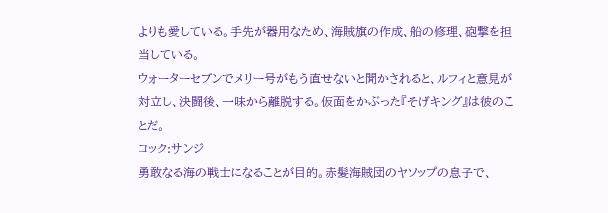よりも愛している。手先が器用なため、海賊旗の作成、船の修理、砲撃を担当している。
ウォーターセブンでメリー号がもう直せないと聞かされると、ルフィと意見が対立し、決闘後、一味から離脱する。仮面をかぶった『そげキング』は彼のことだ。
コック:サンジ
勇敢なる海の戦士になることが目的。赤髪海賊団のヤソップの息子で、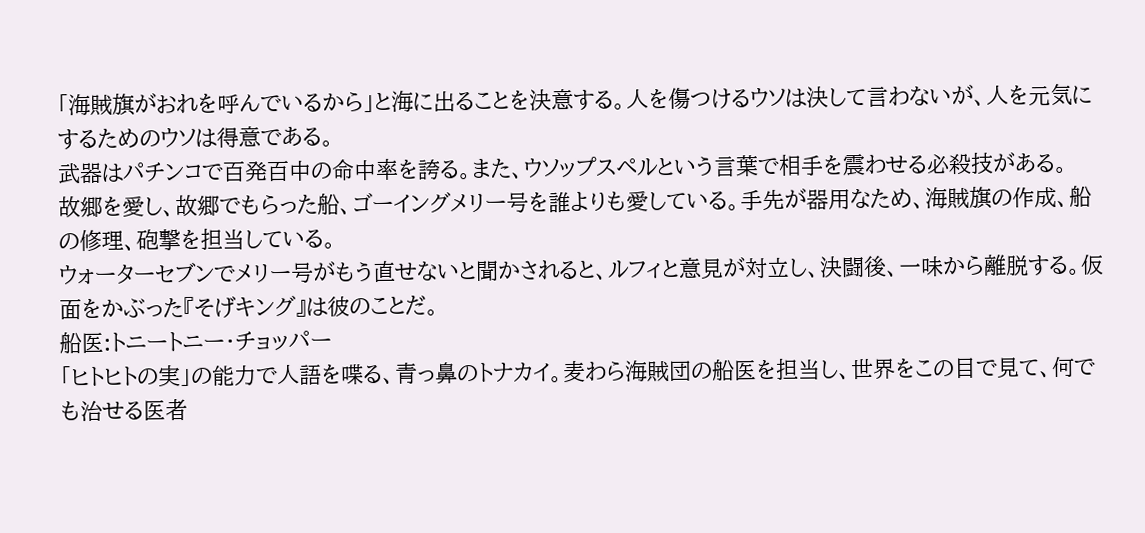「海賊旗がおれを呼んでいるから」と海に出ることを決意する。人を傷つけるウソは決して言わないが、人を元気にするためのウソは得意である。
武器はパチンコで百発百中の命中率を誇る。また、ウソップスペルという言葉で相手を震わせる必殺技がある。
故郷を愛し、故郷でもらった船、ゴーイングメリー号を誰よりも愛している。手先が器用なため、海賊旗の作成、船の修理、砲撃を担当している。
ウォーターセブンでメリー号がもう直せないと聞かされると、ルフィと意見が対立し、決闘後、一味から離脱する。仮面をかぶった『そげキング』は彼のことだ。
船医:トニートニー・チョッパー
「ヒトヒトの実」の能力で人語を喋る、青っ鼻のトナカイ。麦わら海賊団の船医を担当し、世界をこの目で見て、何でも治せる医者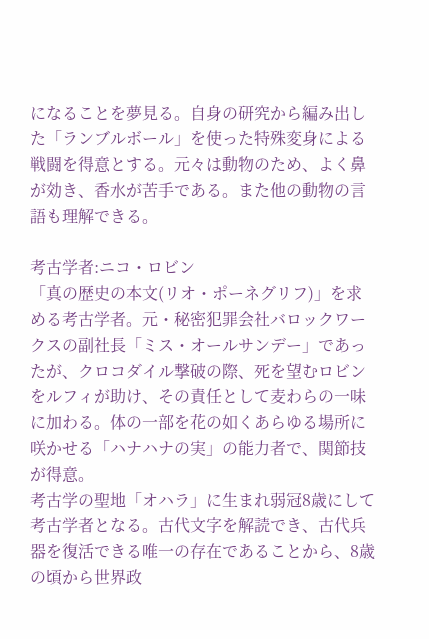になることを夢見る。自身の研究から編み出した「ランブルボール」を使った特殊変身による戦闘を得意とする。元々は動物のため、よく鼻が効き、香水が苦手である。また他の動物の言語も理解できる。

考古学者:ニコ・ロビン
「真の歴史の本文(リオ・ポーネグリフ)」を求める考古学者。元・秘密犯罪会社バロックワークスの副社長「ミス・オールサンデー」であったが、クロコダイル撃破の際、死を望むロビンをルフィが助け、その責任として麦わらの一味に加わる。体の一部を花の如くあらゆる場所に咲かせる「ハナハナの実」の能力者で、関節技が得意。
考古学の聖地「オハラ」に生まれ弱冠8歳にして考古学者となる。古代文字を解読でき、古代兵器を復活できる唯一の存在であることから、8歳の頃から世界政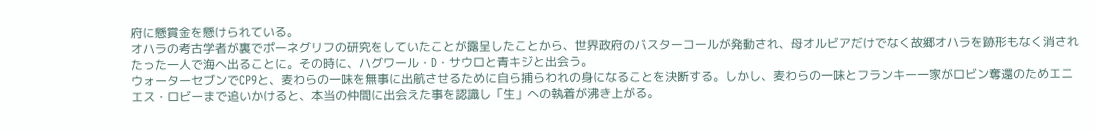府に懸賞金を懸けられている。
オハラの考古学者が裏でポーネグリフの研究をしていたことが露呈したことから、世界政府のバスターコールが発動され、母オルビアだけでなく故郷オハラを跡形もなく消されたった一人で海へ出ることに。その時に、ハグワール・D・サウロと青キジと出会う。
ウォーターセブンでCP9と、麦わらの一味を無事に出航させるために自ら捕らわれの身になることを決断する。しかし、麦わらの一味とフランキー一家がロビン奪還のためエニエス・ロビーまで追いかけると、本当の仲間に出会えた事を認識し「生」への執着が沸き上がる。